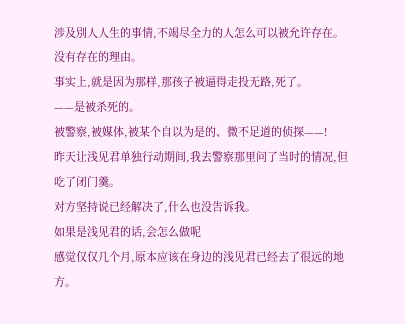涉及別人人生的事情,不竭尽全力的人怎么可以被允许存在。
没有存在的理由。
事实上,就是因为那样,那孩子被逼得走投无路,死了。
——是被杀死的。
被警察,被媒体,被某个自以为是的、微不足道的侦探——!
昨天让浅见君单独行动期间,我去警察那里问了当时的情况,但吃了闭门羹。
对方坚持说已经解决了,什么也没告诉我。
如果是浅见君的话,会怎么做呢
感觉仅仅几个月,原本应该在身边的浅见君已经去了很远的地方。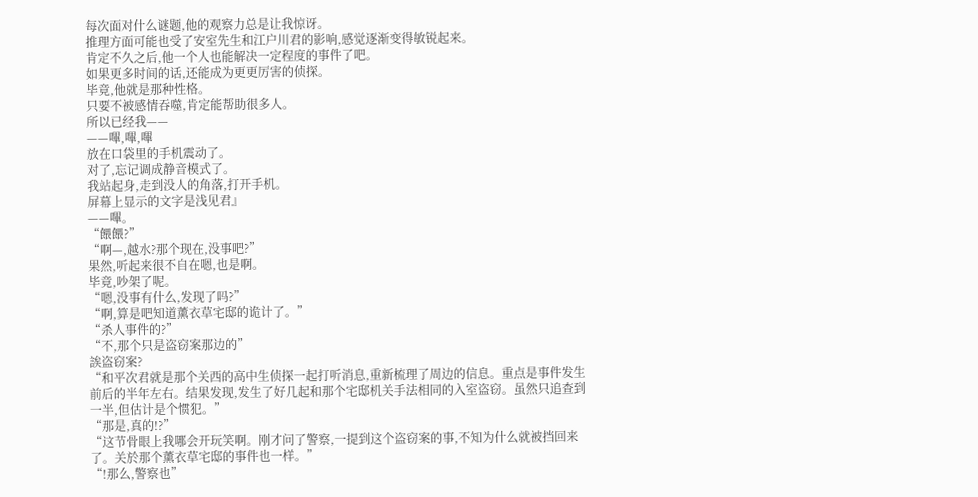每次面对什么谜题,他的观察力总是让我惊讶。
推理方面可能也受了安室先生和江户川君的影响,感觉逐渐变得敏锐起来。
肯定不久之后,他一个人也能解决一定程度的事件了吧。
如果更多时间的话,还能成为更更厉害的侦探。
毕竟,他就是那种性格。
只要不被感情吞噬,肯定能帮助很多人。
所以已经我——
——嗶,嗶,嗶
放在口袋里的手机震动了。
对了,忘记调成静音模式了。
我站起身,走到没人的角落,打开手机。
屏幕上显示的文字是浅见君』
——嗶。
“餵餵?”
“啊—,越水?那个现在,没事吧?”
果然,听起来很不自在嗯,也是啊。
毕竟,吵架了呢。
“嗯,没事有什么,发现了吗?”
“啊,算是吧知道薰衣草宅邸的诡计了。”
“杀人事件的?”
“不,那个只是盗窃案那边的”
誒盗窃案?
“和平次君就是那个关西的高中生侦探一起打听消息,重新梳理了周边的信息。重点是事件发生前后的半年左右。结果发现,发生了好几起和那个宅邸机关手法相同的入室盗窃。虽然只追查到一半,但估计是个惯犯。”
“那是,真的!?”
“这节骨眼上我哪会开玩笑啊。刚才问了警察,一提到这个盗窃案的事,不知为什么就被挡回来了。关於那个薰衣草宅邸的事件也一样。”
“!那么,警察也”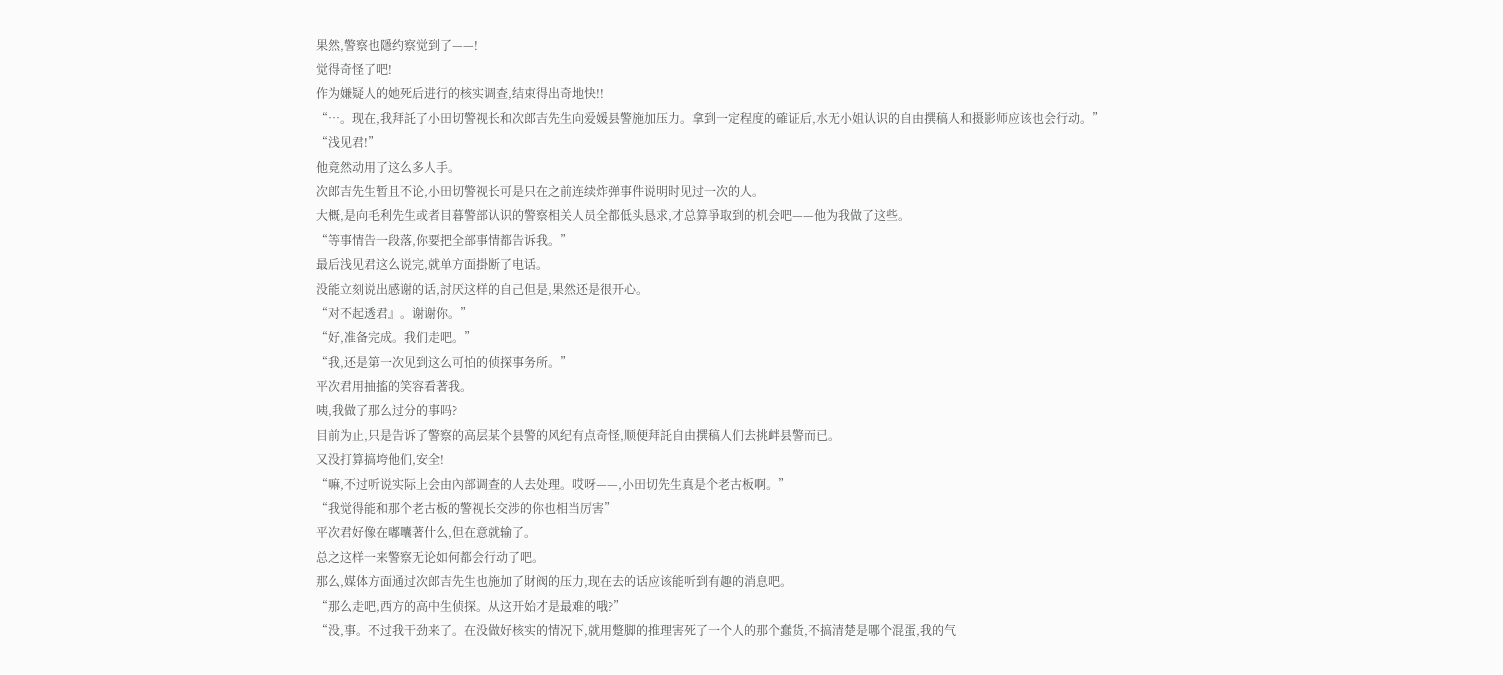果然,警察也隱约察觉到了——!
觉得奇怪了吧!
作为嫌疑人的她死后进行的核实调查,结束得出奇地快!!
“…。现在,我拜託了小田切警视长和次郎吉先生向爱媛县警施加压力。拿到一定程度的確证后,水无小姐认识的自由撰稿人和摄影师应该也会行动。”
“浅见君!”
他竟然动用了这么多人手。
次郎吉先生暂且不论,小田切警视长可是只在之前连续炸弹事件说明时见过一次的人。
大概,是向毛利先生或者目暮警部认识的警察相关人员全都低头恳求,才总算爭取到的机会吧——他为我做了这些。
“等事情告一段落,你要把全部事情都告诉我。”
最后浅见君这么说完,就单方面掛断了电话。
没能立刻说出感谢的话,討厌这样的自己但是,果然还是很开心。
“对不起透君』。谢谢你。”
“好,准备完成。我们走吧。”
“我,还是第一次见到这么可怕的侦探事务所。”
平次君用抽搐的笑容看著我。
咦,我做了那么过分的事吗?
目前为止,只是告诉了警察的高层某个县警的风纪有点奇怪,顺便拜託自由撰稿人们去挑衅县警而已。
又没打算搞垮他们,安全!
“嘛,不过听说实际上会由內部调查的人去处理。哎呀——,小田切先生真是个老古板啊。”
“我觉得能和那个老古板的警视长交涉的你也相当厉害”
平次君好像在嘟囔著什么,但在意就输了。
总之这样一来警察无论如何都会行动了吧。
那么,媒体方面通过次郎吉先生也施加了財阀的压力,现在去的话应该能听到有趣的消息吧。
“那么走吧,西方的高中生侦探。从这开始才是最难的哦?”
“没,事。不过我干劲来了。在没做好核实的情况下,就用蹩脚的推理害死了一个人的那个蠢货,不搞清楚是哪个混蛋,我的气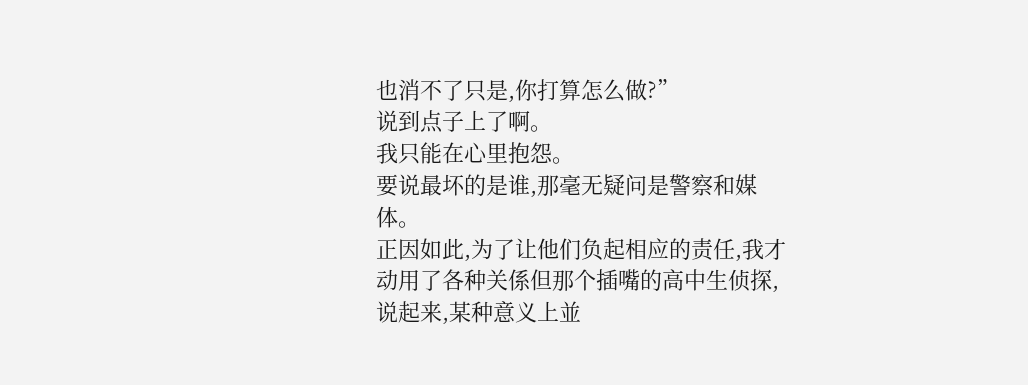也消不了只是,你打算怎么做?”
说到点子上了啊。
我只能在心里抱怨。
要说最坏的是谁,那毫无疑问是警察和媒体。
正因如此,为了让他们负起相应的责任,我才动用了各种关係但那个插嘴的高中生侦探,说起来,某种意义上並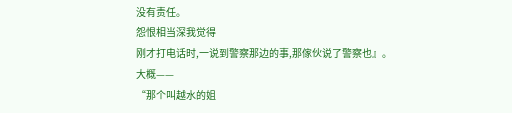没有责任。
怨恨相当深我觉得
刚才打电话时,一说到警察那边的事,那傢伙说了警察也』。
大概——
“那个叫越水的姐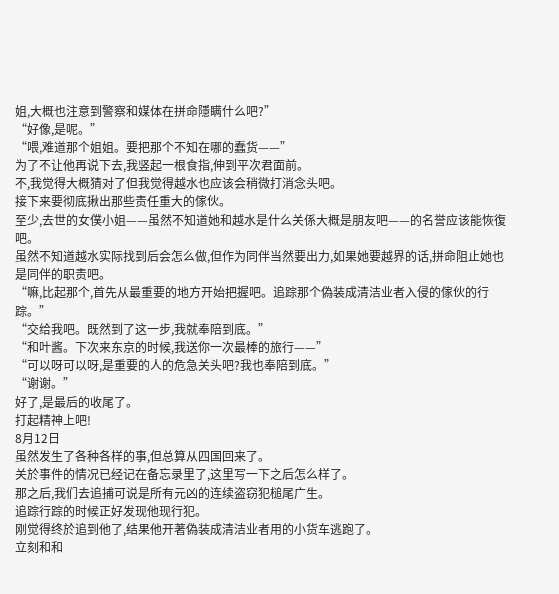姐,大概也注意到警察和媒体在拼命隱瞒什么吧?”
“好像,是呢。”
“喂,难道那个姐姐。要把那个不知在哪的蠢货——”
为了不让他再说下去,我竖起一根食指,伸到平次君面前。
不,我觉得大概猜对了但我觉得越水也应该会稍微打消念头吧。
接下来要彻底揪出那些责任重大的傢伙。
至少,去世的女僕小姐——虽然不知道她和越水是什么关係大概是朋友吧——的名誉应该能恢復吧。
虽然不知道越水实际找到后会怎么做,但作为同伴当然要出力,如果她要越界的话,拼命阻止她也是同伴的职责吧。
“嘛,比起那个,首先从最重要的地方开始把握吧。追踪那个偽装成清洁业者入侵的傢伙的行踪。”
“交给我吧。既然到了这一步,我就奉陪到底。”
“和叶酱。下次来东京的时候,我送你一次最棒的旅行——”
“可以呀可以呀,是重要的人的危急关头吧?我也奉陪到底。”
“谢谢。”
好了,是最后的收尾了。
打起精神上吧!
8月12日
虽然发生了各种各样的事,但总算从四国回来了。
关於事件的情况已经记在备忘录里了,这里写一下之后怎么样了。
那之后,我们去追捕可说是所有元凶的连续盗窃犯槌尾广生。
追踪行踪的时候正好发现他现行犯。
刚觉得终於追到他了,结果他开著偽装成清洁业者用的小货车逃跑了。
立刻和和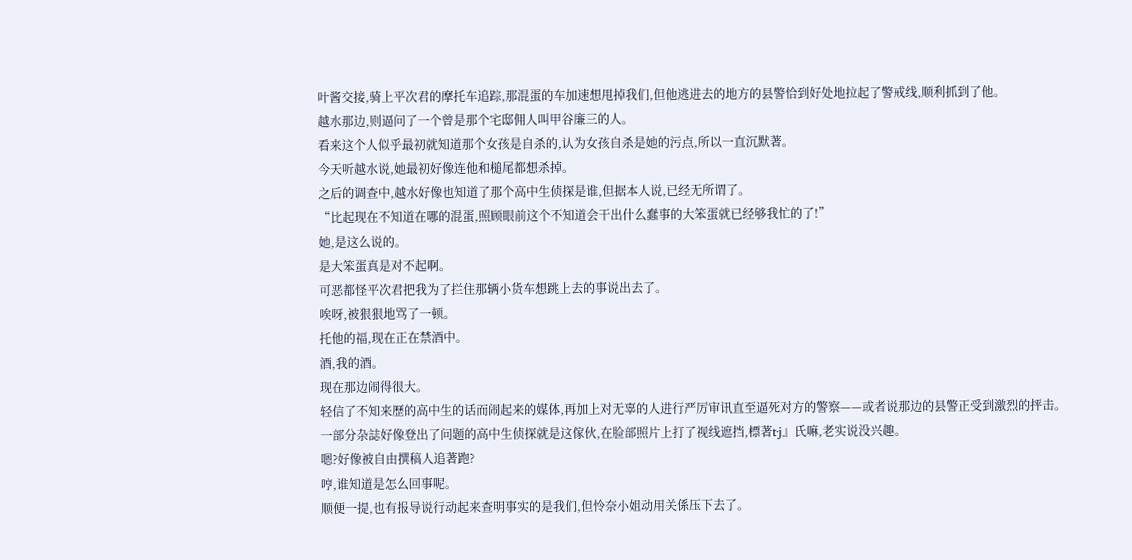叶酱交接,骑上平次君的摩托车追踪,那混蛋的车加速想甩掉我们,但他逃进去的地方的县警恰到好处地拉起了警戒线,顺利抓到了他。
越水那边,则逼问了一个曾是那个宅邸佣人叫甲谷廉三的人。
看来这个人似乎最初就知道那个女孩是自杀的,认为女孩自杀是她的污点,所以一直沉默著。
今天听越水说,她最初好像连他和槌尾都想杀掉。
之后的调查中,越水好像也知道了那个高中生侦探是谁,但据本人说,已经无所谓了。
“比起现在不知道在哪的混蛋,照顾眼前这个不知道会干出什么蠢事的大笨蛋就已经够我忙的了!”
她,是这么说的。
是大笨蛋真是对不起啊。
可恶都怪平次君把我为了拦住那辆小货车想跳上去的事说出去了。
唉呀,被狠狠地骂了一顿。
托他的福,现在正在禁酒中。
酒,我的酒。
现在那边闹得很大。
轻信了不知来歷的高中生的话而闹起来的媒体,再加上对无辜的人进行严厉审讯直至逼死对方的警察——或者说那边的县警正受到激烈的抨击。
一部分杂誌好像登出了问题的高中生侦探就是这傢伙,在脸部照片上打了视线遮挡,標著t·j』氏嘛,老实说没兴趣。
嗯?好像被自由撰稿人追著跑?
哼,谁知道是怎么回事呢。
顺便一提,也有报导说行动起来查明事实的是我们,但怜奈小姐动用关係压下去了。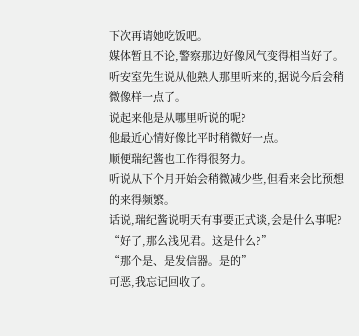下次再请她吃饭吧。
媒体暂且不论,警察那边好像风气变得相当好了。
听安室先生说从他熟人那里听来的,据说今后会稍微像样一点了。
说起来他是从哪里听说的呢?
他最近心情好像比平时稍微好一点。
顺便瑞纪酱也工作得很努力。
听说从下个月开始会稍微减少些,但看来会比预想的来得频繁。
话说,瑞纪酱说明天有事要正式谈,会是什么事呢?
“好了,那么浅见君。这是什么?”
“那个是、是发信器。是的”
可恶,我忘记回收了。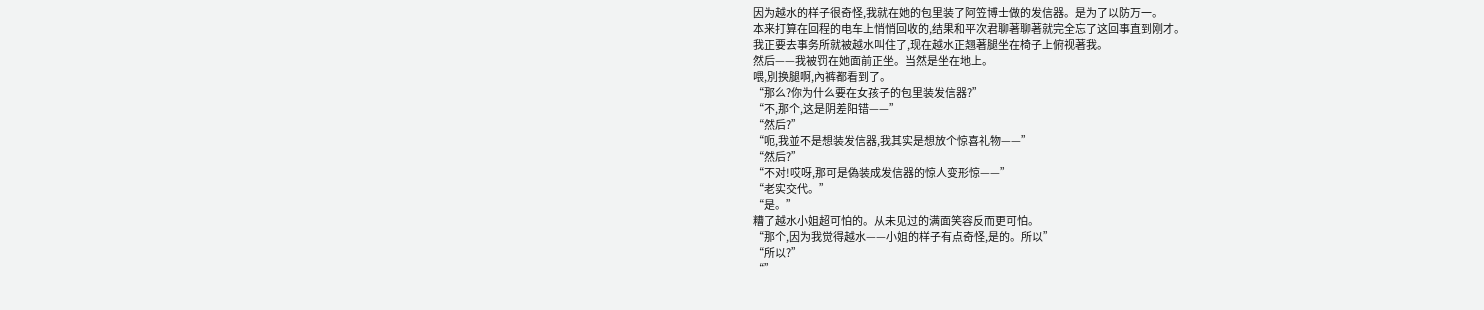因为越水的样子很奇怪,我就在她的包里装了阿笠博士做的发信器。是为了以防万一。
本来打算在回程的电车上悄悄回收的,结果和平次君聊著聊著就完全忘了这回事直到刚才。
我正要去事务所就被越水叫住了,现在越水正翘著腿坐在椅子上俯视著我。
然后——我被罚在她面前正坐。当然是坐在地上。
喂,別换腿啊,內裤都看到了。
“那么?你为什么要在女孩子的包里装发信器?”
“不,那个,这是阴差阳错——”
“然后?”
“呃,我並不是想装发信器,我其实是想放个惊喜礼物——”
“然后?”
“不对!哎呀,那可是偽装成发信器的惊人变形惊——”
“老实交代。”
“是。”
糟了越水小姐超可怕的。从未见过的满面笑容反而更可怕。
“那个,因为我觉得越水——小姐的样子有点奇怪,是的。所以”
“所以?”
“”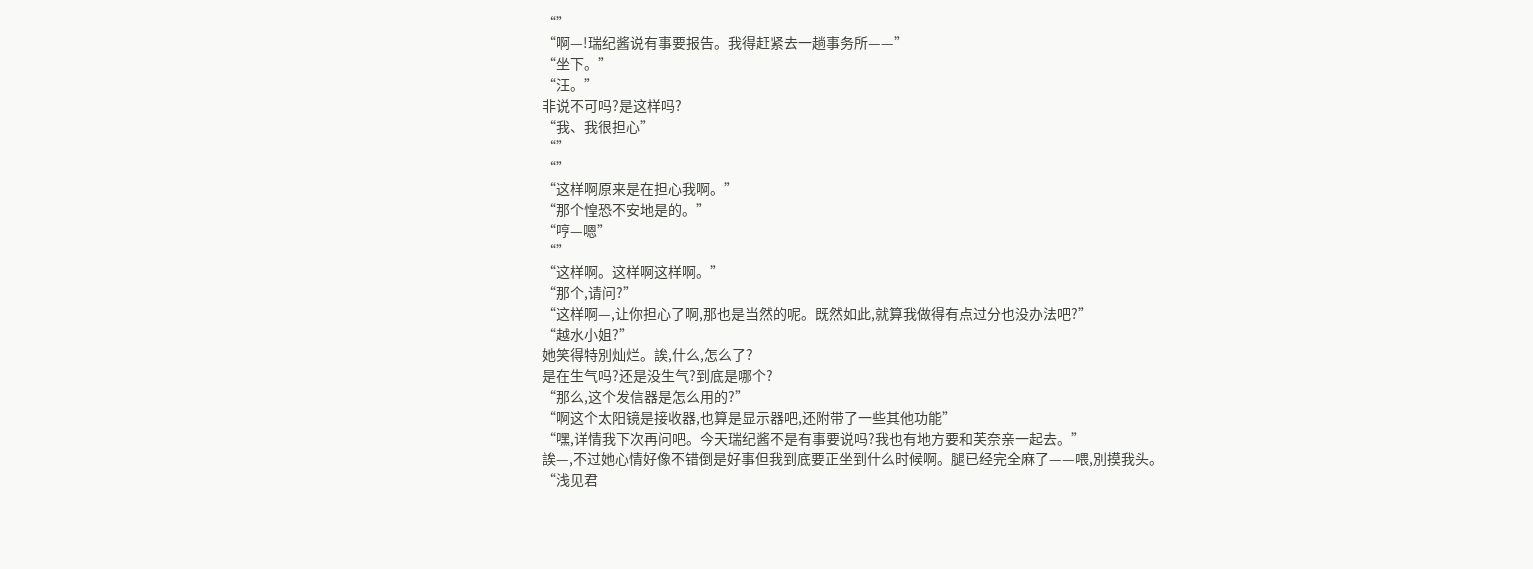“”
“啊—!瑞纪酱说有事要报告。我得赶紧去一趟事务所——”
“坐下。”
“汪。”
非说不可吗?是这样吗?
“我、我很担心”
“”
“”
“这样啊原来是在担心我啊。”
“那个惶恐不安地是的。”
“哼—嗯”
“”
“这样啊。这样啊这样啊。”
“那个,请问?”
“这样啊—,让你担心了啊,那也是当然的呢。既然如此,就算我做得有点过分也没办法吧?”
“越水小姐?”
她笑得特別灿烂。誒,什么,怎么了?
是在生气吗?还是没生气?到底是哪个?
“那么,这个发信器是怎么用的?”
“啊这个太阳镜是接收器,也算是显示器吧,还附带了一些其他功能”
“嘿,详情我下次再问吧。今天瑞纪酱不是有事要说吗?我也有地方要和芙奈亲一起去。”
誒—,不过她心情好像不错倒是好事但我到底要正坐到什么时候啊。腿已经完全麻了——喂,別摸我头。
“浅见君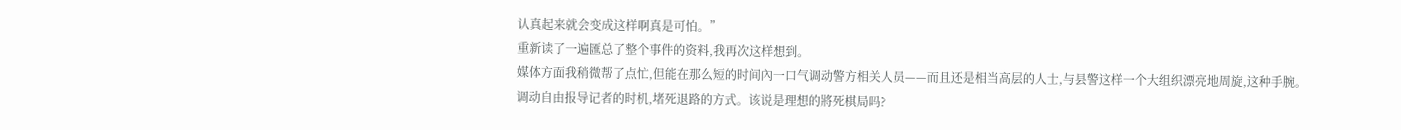认真起来就会变成这样啊真是可怕。”
重新读了一遍匯总了整个事件的资料,我再次这样想到。
媒体方面我稍微帮了点忙,但能在那么短的时间內一口气调动警方相关人员——而且还是相当高层的人士,与县警这样一个大组织漂亮地周旋,这种手腕。
调动自由报导记者的时机,堵死退路的方式。该说是理想的將死棋局吗?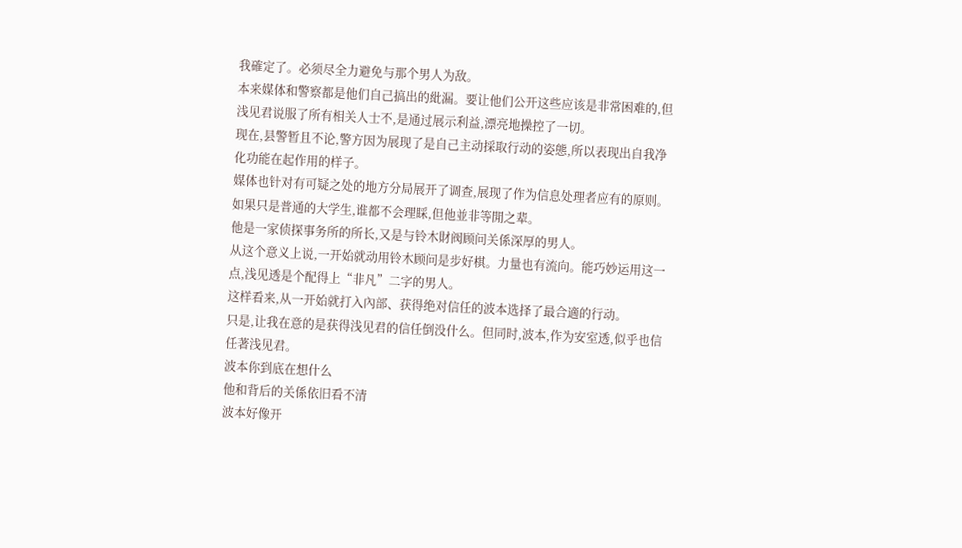我確定了。必须尽全力避免与那个男人为敌。
本来媒体和警察都是他们自己搞出的紕漏。要让他们公开这些应该是非常困难的,但浅见君说服了所有相关人士不,是通过展示利益,漂亮地操控了一切。
现在,县警暂且不论,警方因为展现了是自己主动採取行动的姿態,所以表现出自我净化功能在起作用的样子。
媒体也针对有可疑之处的地方分局展开了调查,展现了作为信息处理者应有的原则。
如果只是普通的大学生,谁都不会理睬,但他並非等閒之辈。
他是一家侦探事务所的所长,又是与铃木財阀顾问关係深厚的男人。
从这个意义上说,一开始就动用铃木顾问是步好棋。力量也有流向。能巧妙运用这一点,浅见透是个配得上“非凡”二字的男人。
这样看来,从一开始就打入內部、获得绝对信任的波本选择了最合適的行动。
只是,让我在意的是获得浅见君的信任倒没什么。但同时,波本,作为安室透,似乎也信任著浅见君。
波本你到底在想什么
他和背后的关係依旧看不清
波本好像开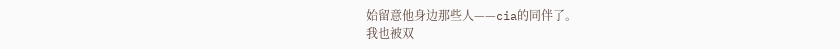始留意他身边那些人——cia的同伴了。
我也被双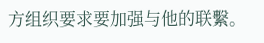方组织要求要加强与他的联繫。